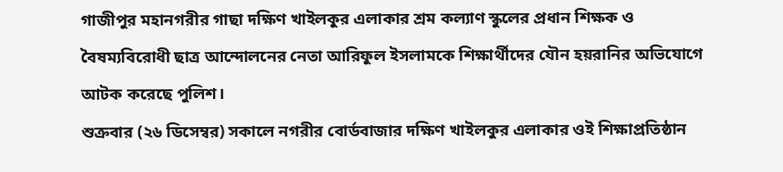গাজীপুর মহানগরীর গাছা দক্ষিণ খাইলকুর এলাকার শ্রম কল্যাণ স্কুলের প্রধান শিক্ষক ও বৈষম্যবিরোধী ছাত্র আন্দোলনের নেতা আরিফুল ইসলামকে শিক্ষার্থীদের যৌন হয়রানির অভিযোগে আটক করেছে পুলিশ।
শুক্রবার (২৬ ডিসেম্বর) সকালে নগরীর বোর্ডবাজার দক্ষিণ খাইলকুর এলাকার ওই শিক্ষাপ্রতিষ্ঠান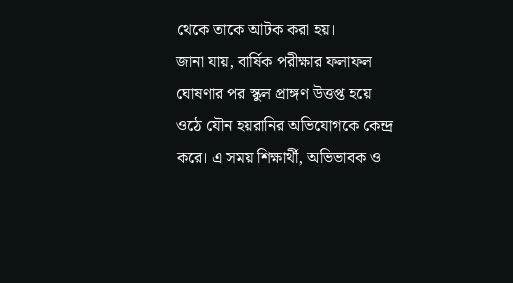থেকে তাকে আটক করা হয়।
জানা যায়, বার্ষিক পরীক্ষার ফলাফল ঘোষণার পর স্কুল প্রাঙ্গণ উত্তপ্ত হয়ে ওঠে যৌন হয়রানির অভিযোগকে কেন্দ্র করে। এ সময় শিক্ষার্থী, অভিভাবক ও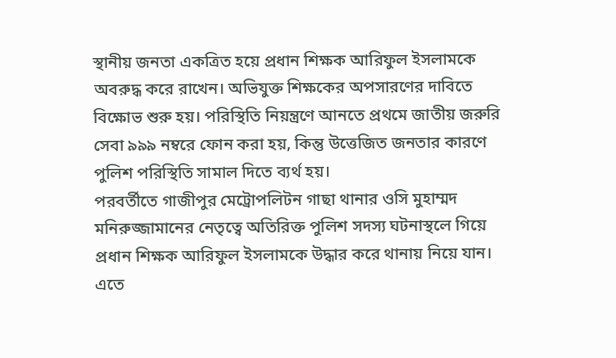স্থানীয় জনতা একত্রিত হয়ে প্রধান শিক্ষক আরিফুল ইসলামকে অবরুদ্ধ করে রাখেন। অভিযুক্ত শিক্ষকের অপসারণের দাবিতে বিক্ষোভ শুরু হয়। পরিস্থিতি নিয়ন্ত্রণে আনতে প্রথমে জাতীয় জরুরি সেবা ৯৯৯ নম্বরে ফোন করা হয়, কিন্তু উত্তেজিত জনতার কারণে পুলিশ পরিস্থিতি সামাল দিতে ব্যর্থ হয়।
পরবর্তীতে গাজীপুর মেট্রোপলিটন গাছা থানার ওসি মুহাম্মদ মনিরুজ্জামানের নেতৃত্বে অতিরিক্ত পুলিশ সদস্য ঘটনাস্থলে গিয়ে প্রধান শিক্ষক আরিফুল ইসলামকে উদ্ধার করে থানায় নিয়ে যান। এতে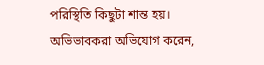পরিস্থিতি কিছুটা শান্ত হয়।
অভিভাবকরা অভিযোগ করেন,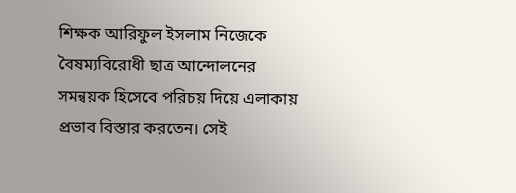শিক্ষক আরিফুল ইসলাম নিজেকে বৈষম্যবিরোধী ছাত্র আন্দোলনের সমন্বয়ক হিসেবে পরিচয় দিয়ে এলাকায় প্রভাব বিস্তার করতেন। সেই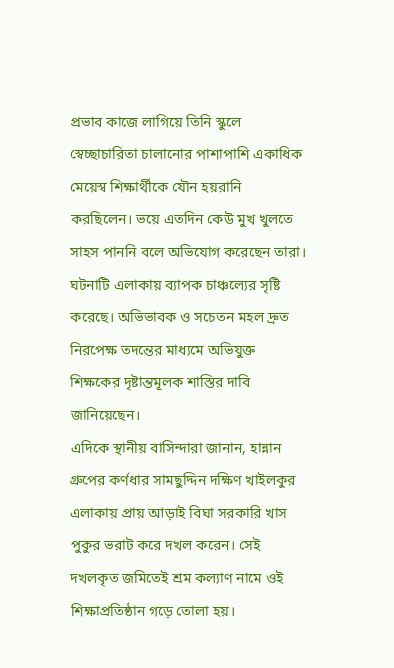প্রভাব কাজে লাগিয়ে তিনি স্কুলে স্বেচ্ছাচারিতা চালানোর পাশাপাশি একাধিক মেয়েস্ব শিক্ষার্থীকে যৌন হয়রানি করছিলেন। ভয়ে এতদিন কেউ মুখ খুলতে সাহস পাননি বলে অভিযোগ করেছেন তারা। ঘটনাটি এলাকায় ব্যাপক চাঞ্চল্যের সৃষ্টি করেছে। অভিভাবক ও সচেতন মহল দ্রুত নিরপেক্ষ তদন্তের মাধ্যমে অভিযুক্ত শিক্ষকের দৃষ্টান্তমূলক শাস্তির দাবি জানিয়েছেন।
এদিকে স্থানীয় বাসিন্দারা জানান, হান্নান গ্রুপের কর্ণধার সামছুদ্দিন দক্ষিণ খাইলকুর এলাকায় প্রায় আড়াই বিঘা সরকারি খাস পুকুর ভরাট করে দখল করেন। সেই দখলকৃত জমিতেই শ্রম কল্যাণ নামে ওই শিক্ষাপ্রতিষ্ঠান গড়ে তোলা হয়।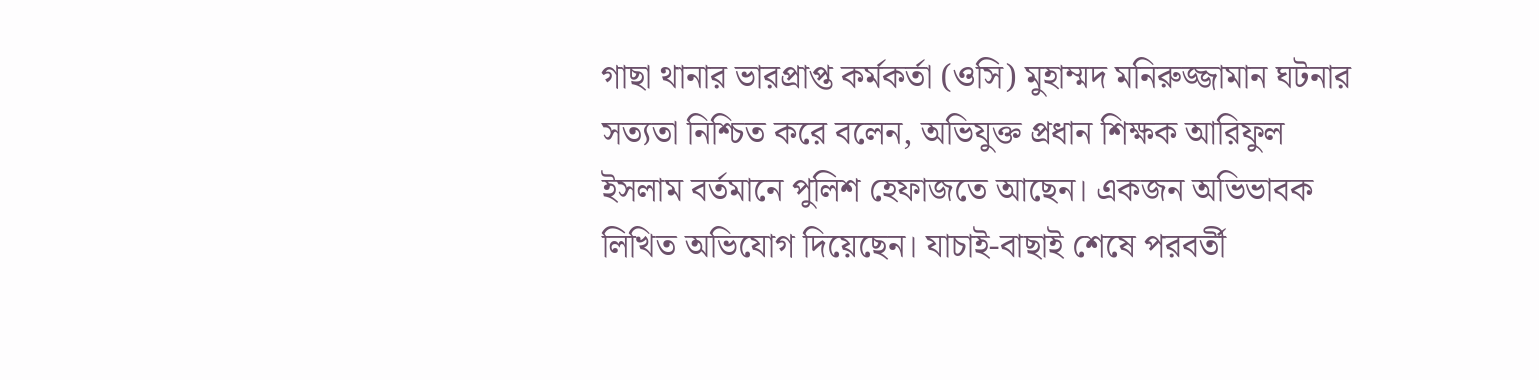গাছা থানার ভারপ্রাপ্ত কর্মকর্তা (ওসি) মুহাম্মদ মনিরুজ্জামান ঘটনার সত্যতা নিশ্চিত করে বলেন, অভিযুক্ত প্রধান শিক্ষক আরিফুল ইসলাম বর্তমানে পুলিশ হেফাজতে আছেন। একজন অভিভাবক লিখিত অভিযোগ দিয়েছেন। যাচাই-বাছাই শেষে পরবর্তী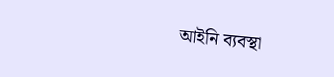আইনি ব্যবস্থা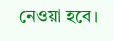নেওয়া হবে।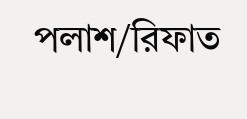পলাশ/রিফাত